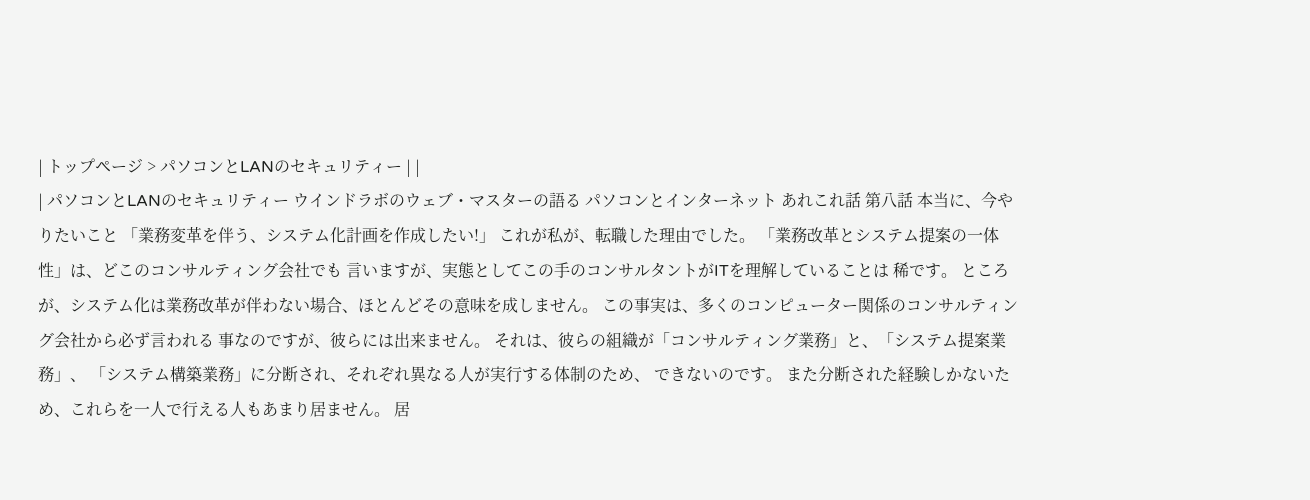| トップページ > パソコンとLANのセキュリティー | |
| パソコンとLANのセキュリティー ウインドラボのウェブ・マスターの語る パソコンとインターネット あれこれ話 第八話 本当に、今やりたいこと 「業務変革を伴う、システム化計画を作成したい!」 これが私が、転職した理由でした。 「業務改革とシステム提案の一体性」は、どこのコンサルティング会社でも 言いますが、実態としてこの手のコンサルタントがITを理解していることは 稀です。 ところが、システム化は業務改革が伴わない場合、ほとんどその意味を成しません。 この事実は、多くのコンピューター関係のコンサルティング会社から必ず言われる 事なのですが、彼らには出来ません。 それは、彼らの組織が「コンサルティング業務」と、「システム提案業務」、 「システム構築業務」に分断され、それぞれ異なる人が実行する体制のため、 できないのです。 また分断された経験しかないため、これらを一人で行える人もあまり居ません。 居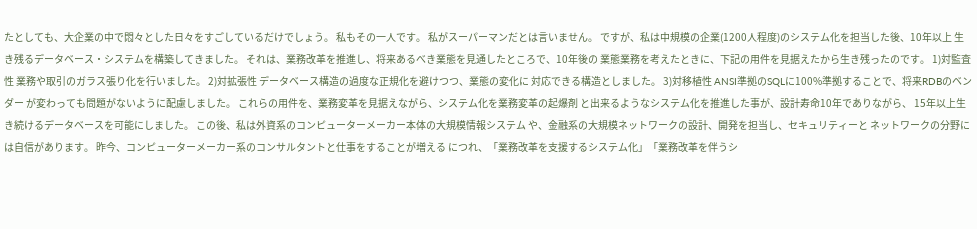たとしても、大企業の中で悶々とした日々をすごしているだけでしょう。 私もその一人です。 私がスーパーマンだとは言いません。 ですが、私は中規模の企業(1200人程度)のシステム化を担当した後、10年以上 生き残るデータベース・システムを構築してきました。 それは、業務改革を推進し、将来あるべき業態を見通したところで、10年後の 業態業務を考えたときに、下記の用件を見据えたから生き残ったのです。 1)対監査性 業務や取引のガラス張り化を行いました。 2)対拡張性 データベース構造の過度な正規化を避けつつ、業態の変化に 対応できる構造としました。 3)対移植性 ANSI準拠のSQLに100%準拠することで、将来RDBのベンダー が変わっても問題がないように配慮しました。 これらの用件を、業務変革を見据えながら、システム化を業務変革の起爆剤 と出来るようなシステム化を推進した事が、設計寿命10年でありながら、 15年以上生き続けるデータベースを可能にしました。 この後、私は外資系のコンピューターメーカー本体の大規模情報システム や、金融系の大規模ネットワークの設計、開発を担当し、セキュリティーと ネットワークの分野には自信があります。 昨今、コンピューターメーカー系のコンサルタントと仕事をすることが増える につれ、「業務改革を支援するシステム化」「業務改革を伴うシ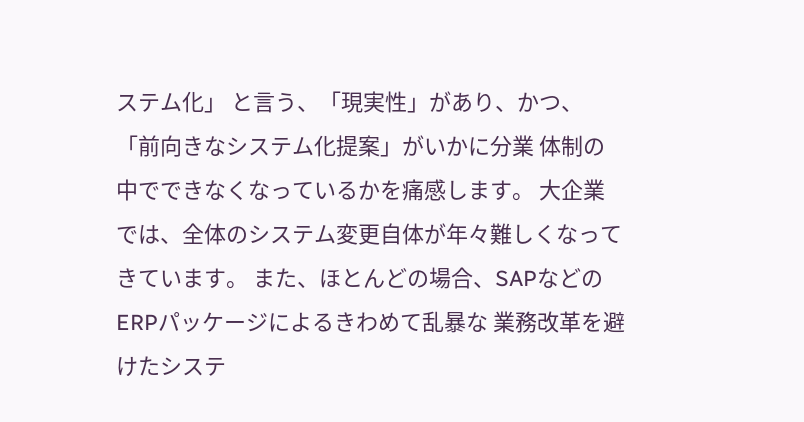ステム化」 と言う、「現実性」があり、かつ、「前向きなシステム化提案」がいかに分業 体制の中でできなくなっているかを痛感します。 大企業では、全体のシステム変更自体が年々難しくなってきています。 また、ほとんどの場合、SAPなどのERPパッケージによるきわめて乱暴な 業務改革を避けたシステ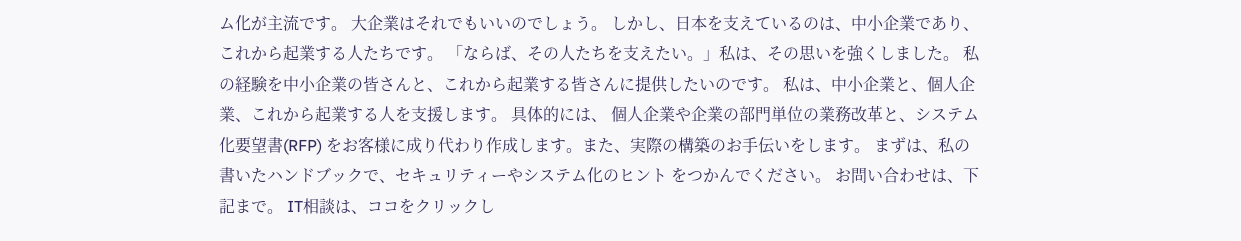ム化が主流です。 大企業はそれでもいいのでしょう。 しかし、日本を支えているのは、中小企業であり、これから起業する人たちです。 「ならば、その人たちを支えたい。」私は、その思いを強くしました。 私の経験を中小企業の皆さんと、これから起業する皆さんに提供したいのです。 私は、中小企業と、個人企業、これから起業する人を支援します。 具体的には、 個人企業や企業の部門単位の業務改革と、システム化要望書(RFP) をお客様に成り代わり作成します。また、実際の構築のお手伝いをします。 まずは、私の書いたハンドブックで、セキュリティーやシステム化のヒント をつかんでください。 お問い合わせは、下記まで。 IT相談は、ココをクリックし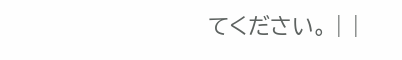てください。 | |